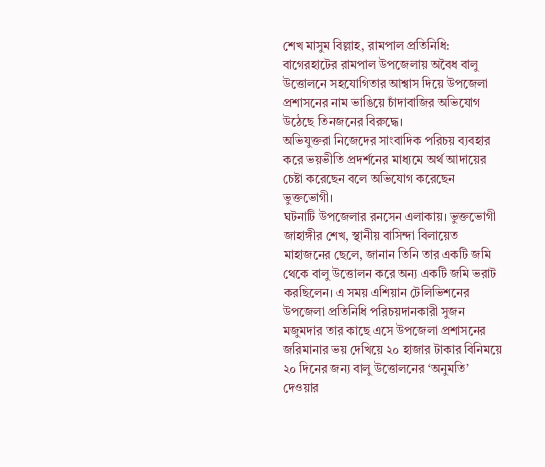শেখ মাসুম বিল্লাহ, রামপাল প্রতিনিধি:
বাগেরহাটের রামপাল উপজেলায় অবৈধ বালু উত্তোলনে সহযোগিতার আশ্বাস দিয়ে উপজেলা প্রশাসনের নাম ভাঙিয়ে চাঁদাবাজির অভিযোগ উঠেছে তিনজনের বিরুদ্ধে।
অভিযুক্তরা নিজেদের সাংবাদিক পরিচয় ব্যবহার করে ভয়ভীতি প্রদর্শনের মাধ্যমে অর্থ আদায়ের চেষ্টা করেছেন বলে অভিযোগ করেছেন ভুক্তভোগী।
ঘটনাটি উপজেলার রনসেন এলাকায়। ভুক্তভোগী জাহাঙ্গীর শেখ, স্থানীয় বাসিন্দা বিলায়েত মাহাজনের ছেলে, জানান তিনি তার একটি জমি থেকে বালু উত্তোলন করে অন্য একটি জমি ভরাট করছিলেন। এ সময় এশিয়ান টেলিভিশনের উপজেলা প্রতিনিধি পরিচয়দানকারী সুজন মজুমদার তার কাছে এসে উপজেলা প্রশাসনের জরিমানার ভয় দেখিয়ে ২০ হাজার টাকার বিনিময়ে ২০ দিনের জন্য বালু উত্তোলনের ‘অনুমতি’ দেওয়ার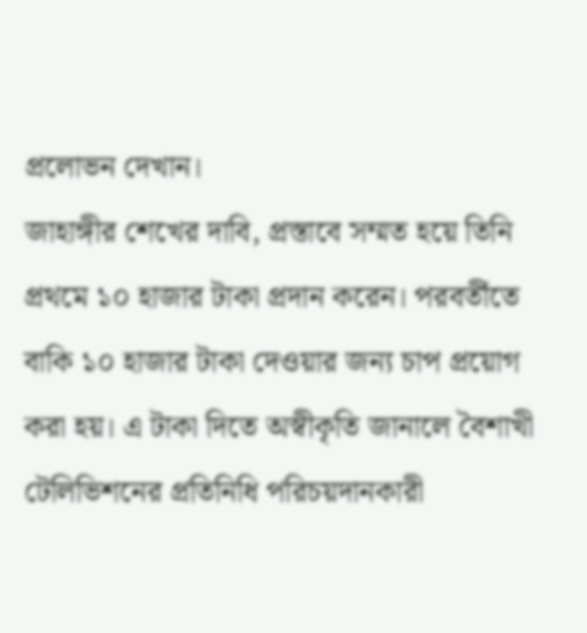প্রলোভন দেখান।
জাহাঙ্গীর শেখের দাবি, প্রস্তাবে সম্মত হয়ে তিনি প্রথমে ১০ হাজার টাকা প্রদান করেন। পরবর্তীতে বাকি ১০ হাজার টাকা দেওয়ার জন্য চাপ প্রয়োগ করা হয়। এ টাকা দিতে অস্বীকৃতি জানালে বৈশাখী টেলিভিশনের প্রতিনিধি পরিচয়দানকারী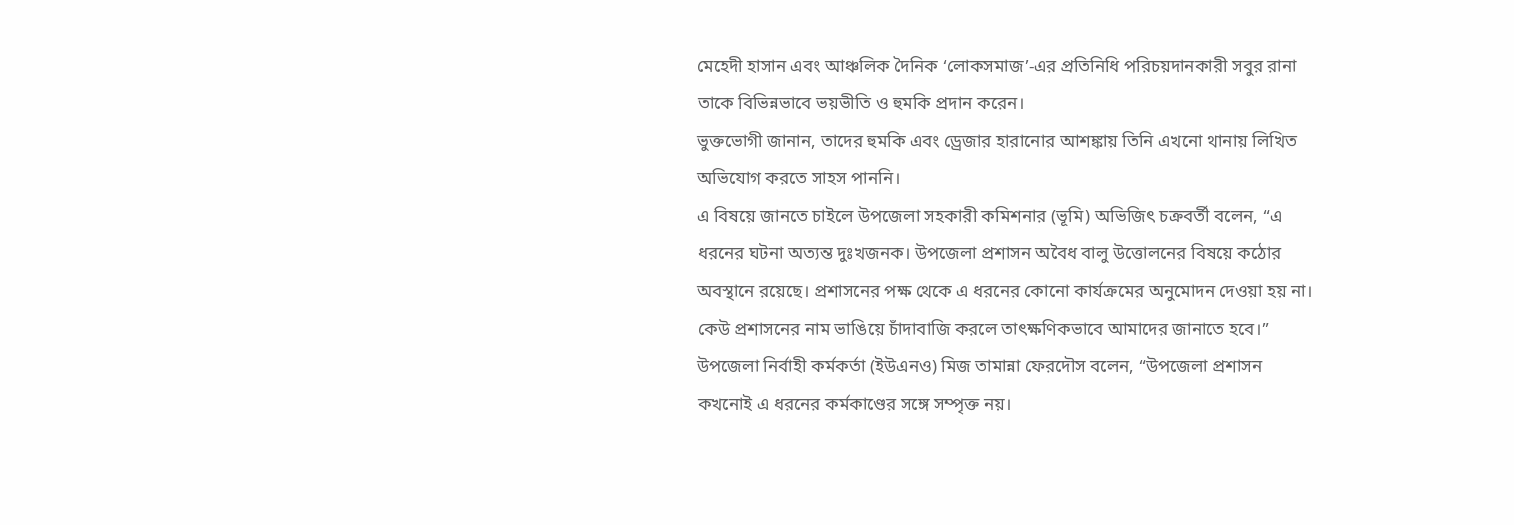মেহেদী হাসান এবং আঞ্চলিক দৈনিক ‘লোকসমাজ’-এর প্রতিনিধি পরিচয়দানকারী সবুর রানা তাকে বিভিন্নভাবে ভয়ভীতি ও হুমকি প্রদান করেন।
ভুক্তভোগী জানান, তাদের হুমকি এবং ড্রেজার হারানোর আশঙ্কায় তিনি এখনো থানায় লিখিত অভিযোগ করতে সাহস পাননি।
এ বিষয়ে জানতে চাইলে উপজেলা সহকারী কমিশনার (ভূমি) অভিজিৎ চক্রবর্তী বলেন, “এ ধরনের ঘটনা অত্যন্ত দুঃখজনক। উপজেলা প্রশাসন অবৈধ বালু উত্তোলনের বিষয়ে কঠোর অবস্থানে রয়েছে। প্রশাসনের পক্ষ থেকে এ ধরনের কোনো কার্যক্রমের অনুমোদন দেওয়া হয় না। কেউ প্রশাসনের নাম ভাঙিয়ে চাঁদাবাজি করলে তাৎক্ষণিকভাবে আমাদের জানাতে হবে।”
উপজেলা নির্বাহী কর্মকর্তা (ইউএনও) মিজ তামান্না ফেরদৌস বলেন, “উপজেলা প্রশাসন কখনোই এ ধরনের কর্মকাণ্ডের সঙ্গে সম্পৃক্ত নয়।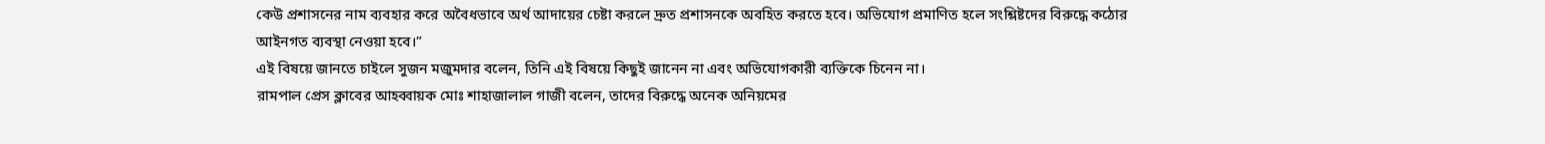কেউ প্রশাসনের নাম ব্যবহার করে অবৈধভাবে অর্থ আদায়ের চেষ্টা করলে দ্রুত প্রশাসনকে অবহিত করতে হবে। অভিযোগ প্রমাণিত হলে সংশ্লিষ্টদের বিরুদ্ধে কঠোর আইনগত ব্যবস্থা নেওয়া হবে।”
এই বিষয়ে জানতে চাইলে সুজন মজুমদার বলেন, তিনি এই বিষয়ে কিছুই জানেন না এবং অভিযোগকারী ব্যক্তিকে চিনেন না।
রামপাল প্রেস ক্লাবের আহব্বায়ক মোঃ শাহাজালাল গাজী বলেন, তাদের বিরুদ্ধে অনেক অনিয়মের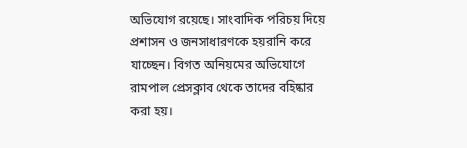অভিযোগ রয়েছে। সাংবাদিক পরিচয় দিয়ে প্রশাসন ও জনসাধারণকে হয়রানি করে যাচ্ছেন। বিগত অনিয়মের অভিযোগে রামপাল প্রেসক্লাব থেকে তাদের বহিষ্কার করা হয়।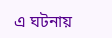এ ঘটনায়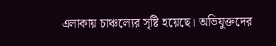এলাকায় চাঞ্চল্যের সৃষ্টি হয়েছে। অভিযুক্তদের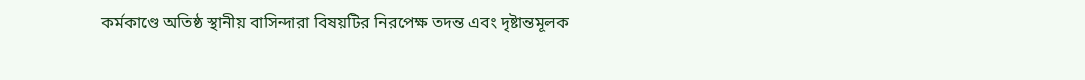কর্মকাণ্ডে অতিষ্ঠ স্থানীয় বাসিন্দারা বিষয়টির নিরপেক্ষ তদন্ত এবং দৃষ্টান্তমূলক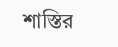শাস্তির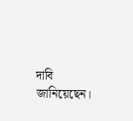দাবি জানিয়েছেন।